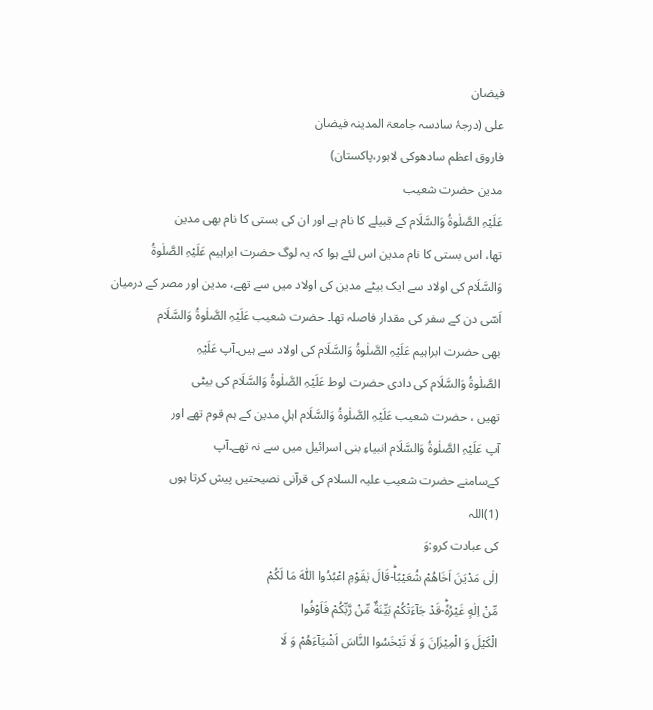فیضان
علی (درجۂ سادسہ جامعۃ المدینہ فیضان
فاروق اعظم سادھوکی لاہور،پاکستان)
مدین حضرت شعیب
عَلَیْہِ الصَّلٰوۃُ وَالسَّلَام کے قبیلے کا نام ہے اور ان کی بستی کا نام بھی مدین
تھا، اس بستی کا نام مدین اس لئے ہوا کہ یہ لوگ حضرت ابراہیم عَلَیْہِ الصَّلٰوۃُ
وَالسَّلَام کی اولاد سے ایک بیٹے مدین کی اولاد میں سے تھے، مدین اور مصر کے درمیان
اَسّی دن کے سفر کی مقدار فاصلہ تھا۔ حضرت شعیب عَلَیْہِ الصَّلٰوۃُ وَالسَّلَام
بھی حضرت ابراہیم عَلَیْہِ الصَّلٰوۃُ وَالسَّلَام کی اولاد سے ہیں۔آپ عَلَیْہِ
الصَّلٰوۃُ وَالسَّلَام کی دادی حضرت لوط عَلَیْہِ الصَّلٰوۃُ وَالسَّلَام کی بیٹی
تھیں ، حضرت شعیب عَلَیْہِ الصَّلٰوۃُ وَالسَّلَام اہلِ مدین کے ہم قوم تھے اور
آپ عَلَیْہِ الصَّلٰوۃُ وَالسَّلَام انبیاءِ بنی اسرائیل میں سے نہ تھے۔آپ
کےسامنے حضرت شعیب علیہ السلام کی قرآنی نصیحتیں پیش کرتا ہوں
(1)اللہ
کی عبادت کرو:وَ
اِلٰى مَدْیَنَ اَخَاهُمْ شُعَیْبًاؕ-قَالَ یٰقَوْمِ اعْبُدُوا اللّٰهَ مَا لَكُمْ
مِّنْ اِلٰهٍ غَیْرُهٗؕ-قَدْ جَآءَتْكُمْ بَیِّنَةٌ مِّنْ رَّبِّكُمْ فَاَوْفُوا
الْكَیْلَ وَ الْمِیْزَانَ وَ لَا تَبْخَسُوا النَّاسَ اَشْیَآءَهُمْ وَ لَا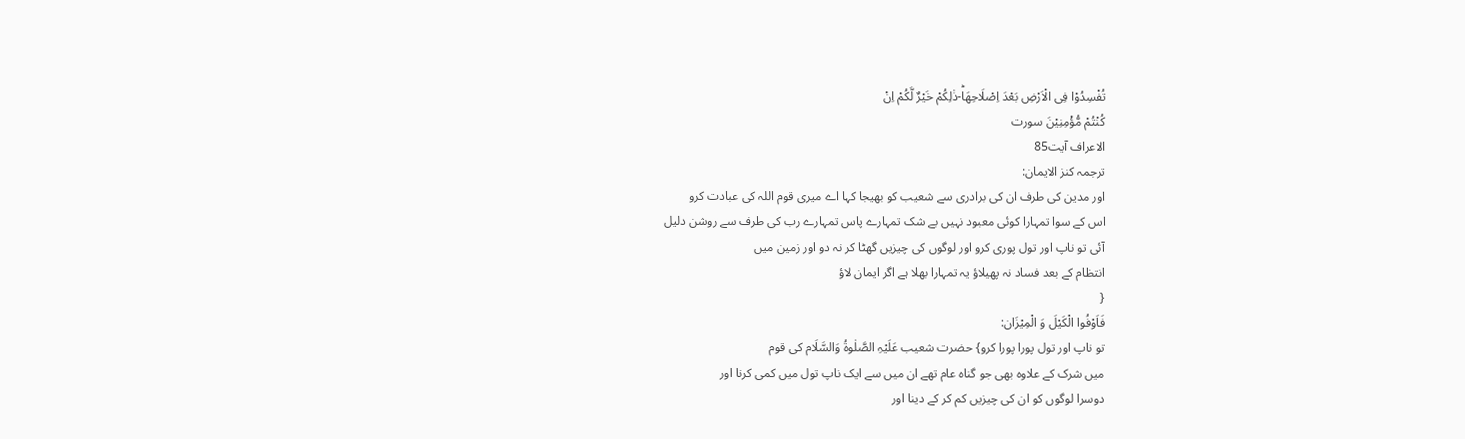تُفْسِدُوْا فِی الْاَرْضِ بَعْدَ اِصْلَاحِهَاؕ-ذٰلِكُمْ خَیْرٌ لَّكُمْ اِنْ
كُنْتُمْ مُّؤْمِنِیْنَ سورت
الاعراف آیت85
ترجمہ کنز الایمان:
اور مدین کی طرف ان کی برادری سے شعیب کو بھیجا کہا اے میری قوم اللہ کی عبادت کرو
اس کے سوا تمہارا کوئی معبود نہیں بے شک تمہارے پاس تمہارے رب کی طرف سے روشن دلیل
آئی تو ناپ اور تول پوری کرو اور لوگوں کی چیزیں گھٹا کر نہ دو اور زمین میں
انتظام کے بعد فساد نہ پھیلاؤ یہ تمہارا بھلا ہے اگر ایمان لاؤ
{
فَاَوْفُوا الْكَیْلَ وَ الْمِیْزَان:
تو ناپ اور تول پورا پورا کرو} حضرت شعیب عَلَیْہِ الصَّلٰوۃُ وَالسَّلَام کی قوم
میں شرک کے علاوہ بھی جو گناہ عام تھے ان میں سے ایک ناپ تول میں کمی کرنا اور
دوسرا لوگوں کو ان کی چیزیں کم کر کے دینا اور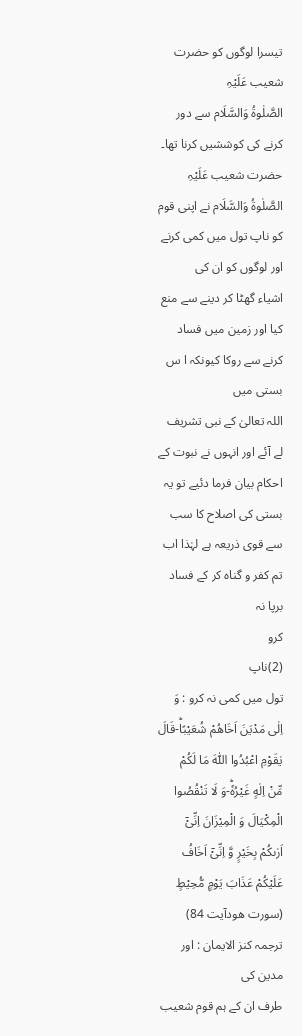تیسرا لوگوں کو حضرت شعیب عَلَیْہِ
الصَّلٰوۃُ وَالسَّلَام سے دور کرنے کی کوششیں کرنا تھا۔ حضرت شعیب عَلَیْہِ
الصَّلٰوۃُ وَالسَّلَام نے اپنی قوم کو ناپ تول میں کمی کرنے اور لوگوں کو ان کی
اشیاء گھٹا کر دینے سے منع کیا اور زمین میں فساد کرنے سے روکا کیونکہ ا س بستی میں
اللہ تعالیٰ کے نبی تشریف لے آئے اور انہوں نے نبوت کے احکام بیان فرما دئیے تو یہ
بستی کی اصلاح کا سب سے قوی ذریعہ ہے لہٰذا اب تم کفر و گناہ کر کے فساد برپا نہ
کرو
(2)ناپ
تول میں کمی نہ کرو : وَ
اِلٰى مَدْیَنَ اَخَاهُمْ شُعَیْبًاؕ-قَالَ یٰقَوْمِ اعْبُدُوا اللّٰهَ مَا لَكُمْ
مِّنْ اِلٰهٍ غَیْرُهٗؕ-وَ لَا تَنْقُصُوا الْمِكْیَالَ وَ الْمِیْزَانَ اِنِّیْۤ
اَرٰىكُمْ بِخَیْرٍ وَّ اِنِّیْۤ اَخَافُ عَلَیْكُمْ عَذَابَ یَوْمٍ مُّحِیْطٍ (سورت ھودآیت 84) ترجمہ کنز الایمان : اور مدین کی
طرف ان کے ہم قوم شعیب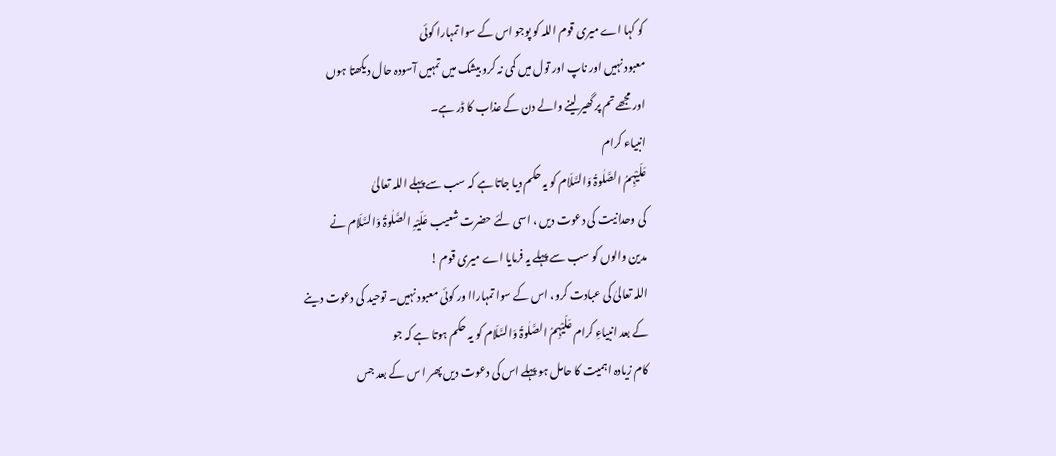کو کہا اے میری قوم اللہ کو پوجو اس کے سوا تمہارا کوئی
معبود نہیں اور ناپ اور تول میں کمی نہ کرو بیشک میں تمہیں آسودہ حال دیکھتا ہوں
اور مجھے تم پر گھیر لینے والے دن کے عذاب کا ڈر ہے۔
انبیاء کرام
عَلَیْہِمُ الصَّلٰوۃُ وَالسَّلَام کو یہ حکم دیا جاتا ہے کہ سب سے پہلے اللہ تعالیٰ
کی وحدانیت کی دعوت دیں ، اسی لئے حضرت شعیب عَلَیْہِ الصَّلٰوۃُ وَالسَّلَام نے
مدین والوں کو سب سے پہلے یہ فرمایا اے میری قوم !
اللہ تعالیٰ کی عبادت کرو، اس کے سوا تمہاراا ور کوئی معبود نہیں۔ توحید کی دعوت دینے
کے بعد انبیاءِ کرام عَلَیْہِمُ الصَّلٰوۃُ وَالسَّلَام کو یہ حکم ہوتا ہے کہ جو
کام زیادہ اہمیت کا حامل ہو پہلے اس کی دعوت دیں پھر ا س کے بعد جس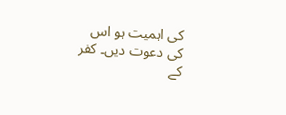کی اہمیت ہو اس
کی دعوت دیں۔ کفر کے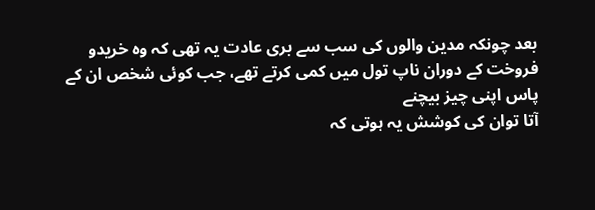بعد چونکہ مدین والوں کی سب سے بری عادت یہ تھی کہ وہ خریدو
فروخت کے دوران ناپ تول میں کمی کرتے تھے، جب کوئی شخص ان کے پاس اپنی چیز بیچنے
آتا توان کی کوشش یہ ہوتی کہ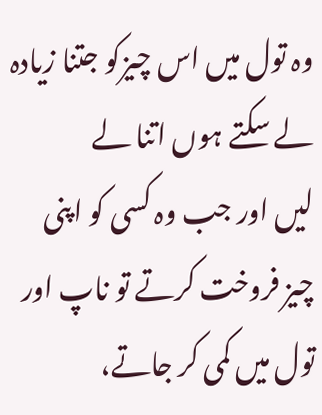وہ تول میں اس چیزکو جتنا زیادہ لے سکتے ہوں اتنا لے
لیں اور جب وہ کسی کو اپنی چیز فروخت کرتے تو ناپ اور تول میں کمی کر جاتے،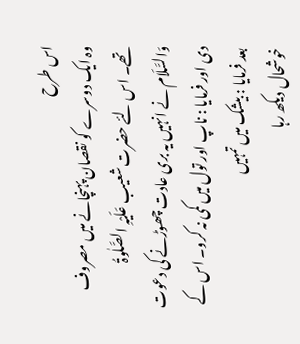اس طرح
وہ ایک دوسرے کو نقصان پہنچانے میں مصروف تھے۔ اس لئے حضرت شعیب عَلَیْہِ الصَّلٰوۃُ
وَالسَّلَام نے انہیں یہ بری عادت چھوڑنے کی دعوت دی اور فرمایا : ناپ اور تول میں کمی نہ کرو۔ اس کے بعد فرمایا : بیشک میں تمہیں
خوشحال دیکھ رہا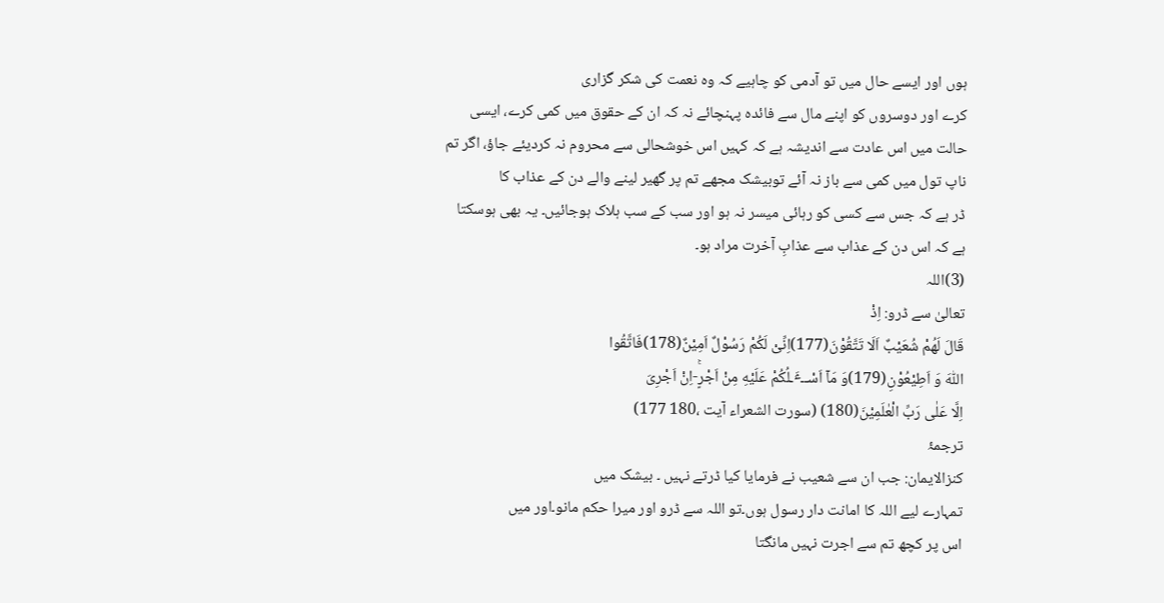ہوں اور ایسے حال میں تو آدمی کو چاہیے کہ وہ نعمت کی شکر گزاری
کرے اور دوسروں کو اپنے مال سے فائدہ پہنچائے نہ کہ ان کے حقوق میں کمی کرے، ایسی
حالت میں اس عادت سے اندیشہ ہے کہ کہیں اس خوشحالی سے محروم نہ کردیئے جاؤ، اگر تم
ناپ تول میں کمی سے باز نہ آئے توبیشک مجھے تم پر گھیر لینے والے دن کے عذاب کا
ڈر ہے کہ جس سے کسی کو رہائی میسر نہ ہو اور سب کے سب ہلاک ہوجائیں۔ یہ بھی ہوسکتا
ہے کہ اس دن کے عذاب سے عذابِ آخرت مراد ہو۔
(3)اللہ
تعالیٰ سے ڈرو: اِذْ
قَالَ لَهُمْ شُعَیْبٌ اَلَا تَتَّقُوْنَ(177)اِنِّیْ لَكُمْ رَسُوْلٌ اَمِیْنٌ(178)فَاتَّقُوا
اللّٰهَ وَ اَطِیْعُوْنِ(179)وَ مَاۤ اَسْــٴَـلُكُمْ عَلَیْهِ مِنْ اَجْرٍۚ-اِنْ اَجْرِیَ
اِلَّا عَلٰى رَبِّ الْعٰلَمِیْنَ(180) (سورت الشعراء آیت ،180 177)
ترجمۂ
کنزالایمان: جب ان سے شعیب نے فرمایا کیا ڈرتے نہیں ۔ بیشک میں
تمہارے لیے اللہ کا امانت دار رسول ہوں۔تو اللہ سے ڈرو اور میرا حکم مانو۔اور میں
اس پر کچھ تم سے اجرت نہیں مانگتا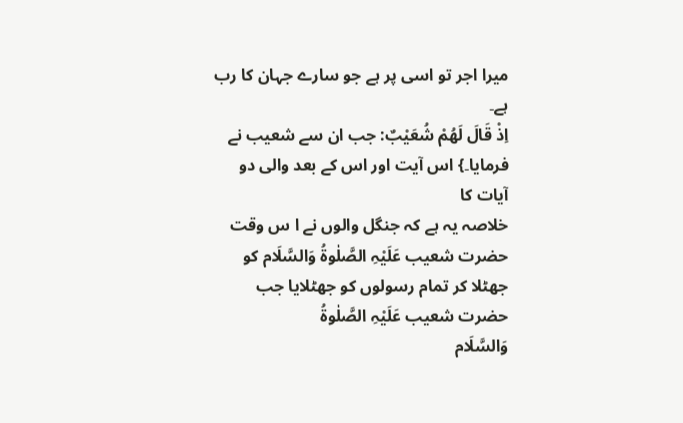میرا اجر تو اسی پر ہے جو سارے جہان کا رب ہے۔
اِذْ قَالَ لَهُمْ شُعَیْبٌ: جب ان سے شعیب نے فرمایا۔} اس آیت اور اس کے بعد والی دو آیات کا
خلاصہ یہ ہے کہ جنگل والوں نے ا س وقت
حضرت شعیب عَلَیْہِ الصَّلٰوۃُ وَالسَّلَام کو جھٹلا کر تمام رسولوں کو جھٹلایا جب حضرت شعیب عَلَیْہِ الصَّلٰوۃُ
وَالسَّلَام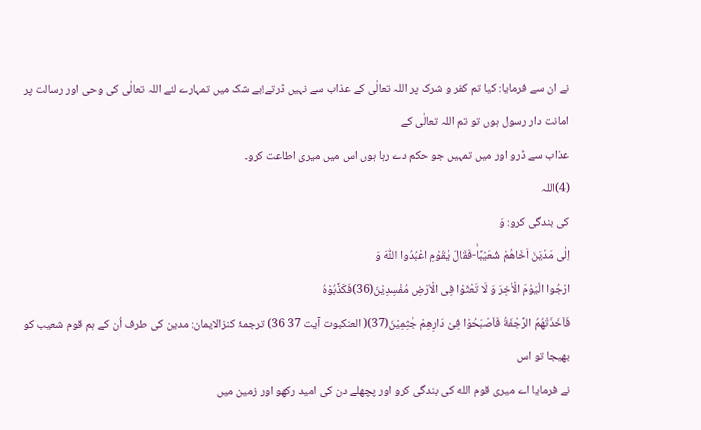نے ان سے فرمایا: کیا تم کفر و شرک پر اللہ تعالٰی کے عذاب سے نہیں ڈرتے!بے شک میں تمہارے لئے اللہ تعالٰی کی وحی اور رسالت پر
امانت دار رسول ہوں تو تم اللہ تعالٰی کے
عذاب سے ڈرو اور میں تمہیں جو حکم دے رہا ہوں اس میں میری اطاعت کرو۔
(4)اللہ
کی بندگی کرو: وَ
اِلٰى مَدْیَنَ اَخَاهُمْ شُعَیْبًاۙ-فَقَالَ یٰقَوْمِ اعْبُدُوا اللّٰهَ وَ
ارْجُوا الْیَوْمَ الْاٰخِرَ وَ لَا تَعْثَوْا فِی الْاَرْضِ مُفْسِدِیْنَ(36)فَكَذَّبُوْهُ
فَاَخَذَتْهُمُ الرَّجْفَةُ فَاَصْبَحُوْا فِیْ دَارِهِمْ جٰثِمِیْنَ(37)( العنکبوت آیت 37 36) ترجمۂ کنزالایمان: مدین کی طرف اُن کے ہم قوم شعیب کو بھیجا تو اس
نے فرمایا اے میری قوم الله کی بندگی کرو اور پچھلے دن کی امید رکھو اور زمین میں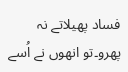فساد پھیلاتے نہ پھرو۔تو انھوں نے اُسے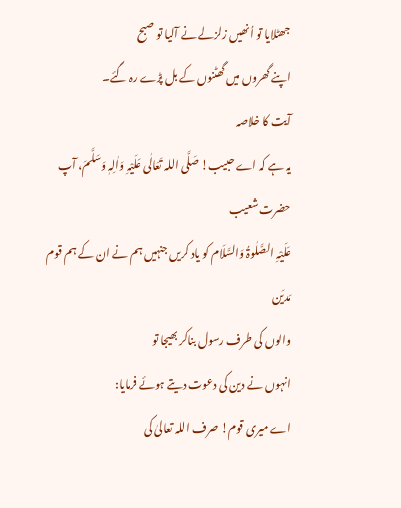جھٹلایا تو اُنھیں زلزلے نے آلیا تو صبح
اپنے گھروں میں گھٹنوں کے بل پڑے رہ گئے۔
آیت کا خلاصہ
یہ ہے کہ اے حبیب! صَلَّی اللہ تَعَالٰی عَلَیْہِ وَاٰلِہٖ وَسَلَّمَ، آپ حضرت شعیب
عَلَیْہِ الصَّلٰوۃُ وَالسَّلَام کو یاد کریں جنہیں ہم نے ان کے ہم قوم مَدیَن
والوں کی طرف رسول بناکر بھیجا تو
انہوں نے دین کی دعوت دیتے ہوئے فرمایا:
اے میری قوم! صرف اللہ تعالیٰ کی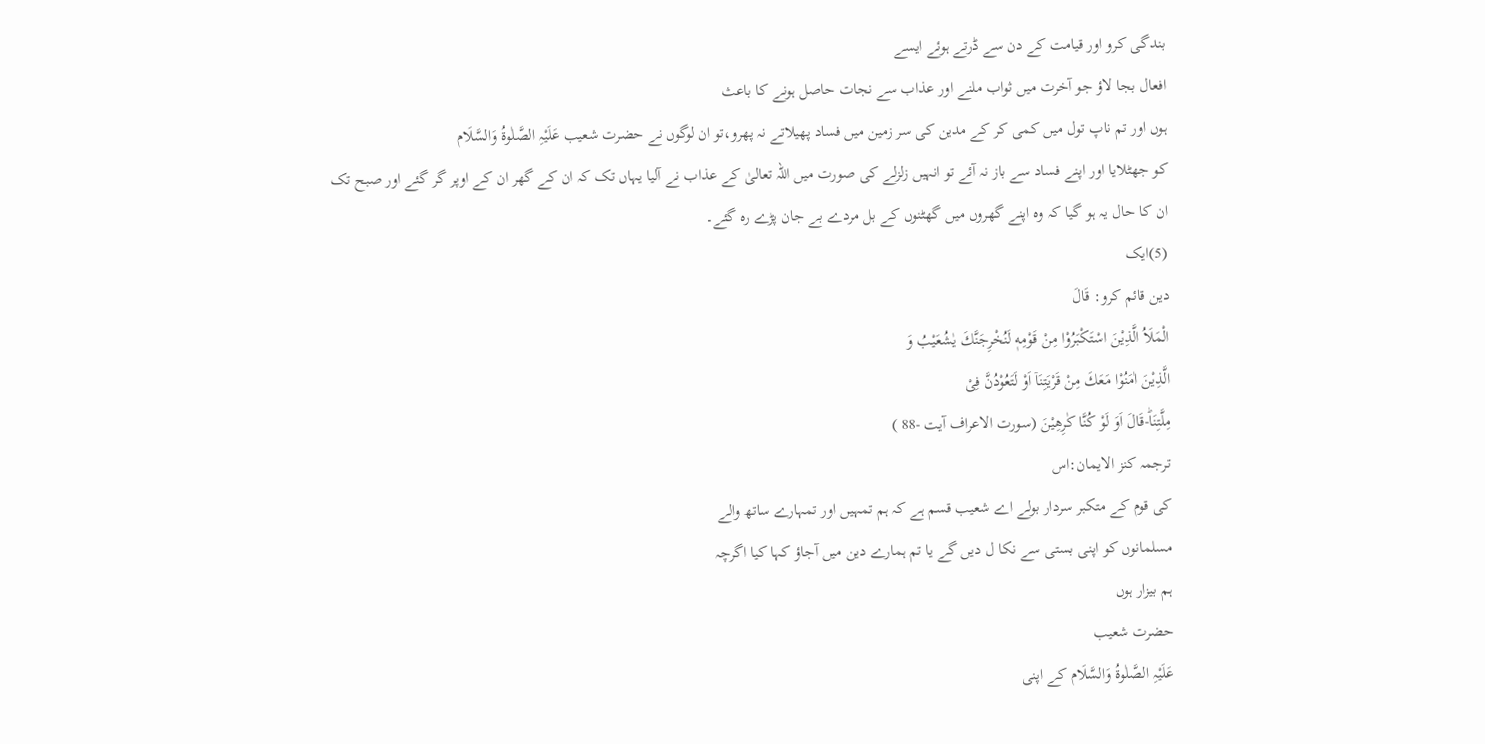بندگی کرو اور قیامت کے دن سے ڈرتے ہوئے ایسے
افعال بجا لاؤ جو آخرت میں ثواب ملنے اور عذاب سے نجات حاصل ہونے کا باعث
ہوں اور تم ناپ تول میں کمی کر کے مدین کی سر زمین میں فساد پھیلاتے نہ پھرو،تو ان لوگوں نے حضرت شعیب عَلَیْہِ الصَّلٰوۃُ وَالسَّلَام
کو جھٹلایا اور اپنے فساد سے باز نہ آئے تو انہیں زلزلے کی صورت میں اللہ تعالیٰ کے عذاب نے آلیا یہاں تک کہ ان کے گھر ان کے اوپر گر گئے اور صبح تک
ان کا حال یہ ہو گیا کہ وہ اپنے گھروں میں گھٹنوں کے بل مردے بے جان پڑے رہ گئے۔
(5)ایک
دین قائم کرو: قَالَ
الْمَلَاُ الَّذِیْنَ اسْتَكْبَرُوْا مِنْ قَوْمِهٖ لَنُخْرِجَنَّكَ یٰشُعَیْبُ وَ
الَّذِیْنَ اٰمَنُوْا مَعَكَ مِنْ قَرْیَتِنَاۤ اَوْ لَتَعُوْدُنَّ فِیْ
مِلَّتِنَاؕ-قَالَ اَوَ لَوْ كُنَّا كٰرِهِیْنَ (سورت الاعراف آیت -88 )
ترجمہ کنز الایمان:اس
کی قوم کے متکبر سردار بولے اے شعیب قسم ہے کہ ہم تمہیں اور تمہارے ساتھ والے
مسلمانوں کو اپنی بستی سے نکا ل دیں گے یا تم ہمارے دین میں آجاؤ کہا کیا اگرچہ
ہم بیزار ہوں
حضرت شعیب
عَلَیْہِ الصَّلٰوۃُ وَالسَّلَام کے اپنی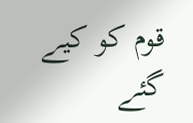قوم کو کیے گئے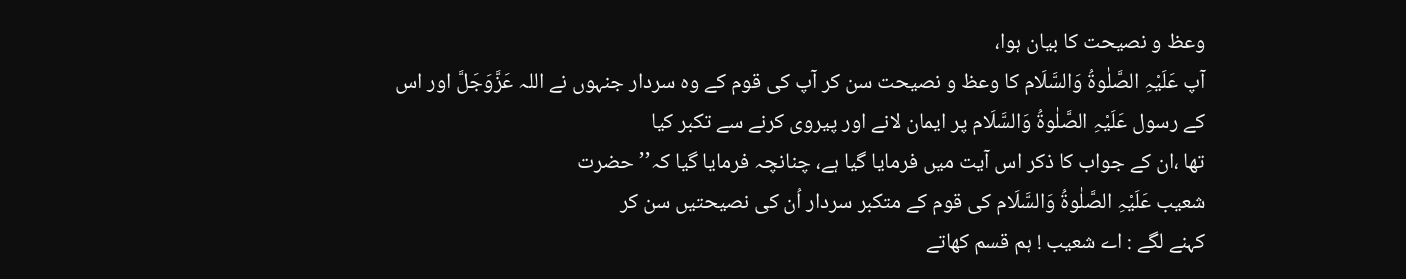وعظ و نصیحت کا بیان ہوا،
آپ عَلَیْہِ الصَّلٰوۃُ وَالسَّلَام کا وعظ و نصیحت سن کر آپ کی قوم کے وہ سردار جنہوں نے اللہ عَزَّوَجَلَّ اور اس
کے رسول عَلَیْہِ الصَّلٰوۃُ وَالسَّلَام پر ایمان لانے اور پیروی کرنے سے تکبر کیا
تھا ،ان کے جواب کا ذکر اس آیت میں فرمایا گیا ہے، چنانچہ فرمایا گیا کہ’’ حضرت
شعیب عَلَیْہِ الصَّلٰوۃُ وَالسَّلَام کی قوم کے متکبر سردار اُن کی نصیحتیں سن کر
کہنے لگے : اے شعیب ! ہم قسم کھاتے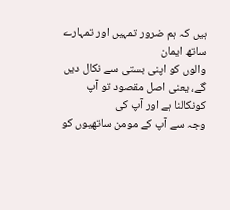ہیں کہ ہم ضرور تمہیں اور تمہارے ساتھ ایمان
والوں کو اپنی بستی سے نکال دیں گے، یعنی اصل مقصود تو آپ کونکالنا ہے اور آپ کی
وجہ سے آپ کے مومن ساتھیوں کو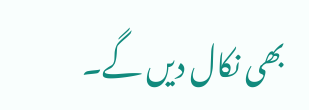بھی نکال دیں گے۔